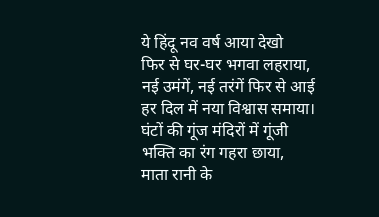ये हिंदू नव वर्ष आया देखो
फिर से घर-घर भगवा लहराया,
नई उमंगें, नई तरंगें फिर से आई
हर दिल में नया विश्वास समाया।
घंटों की गूंज मंदिरों में गूंजी
भक्ति का रंग गहरा छाया,
माता रानी के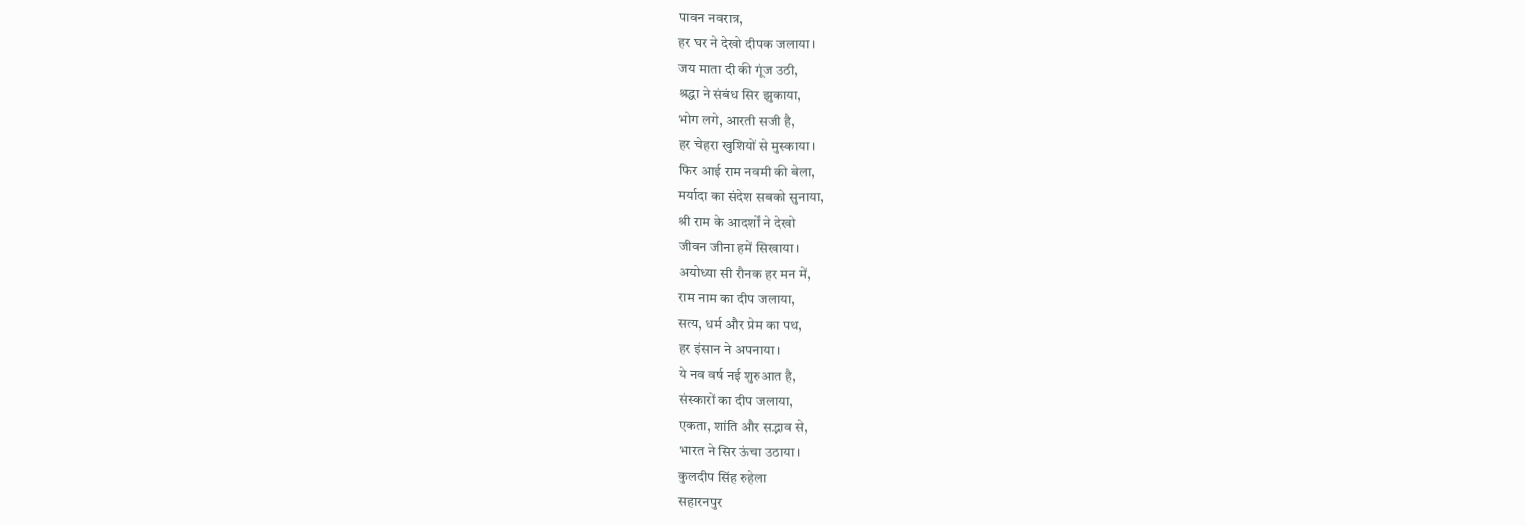पावन नवरात्र,
हर घर ने देखो दीपक जलाया।
जय माता दी की गूंज उठी,
श्रद्धा ने संबंध सिर झुकाया,
भोग लगे, आरती सजी है,
हर चेहरा खुशियों से मुस्काया।
फिर आई राम नवमी की बेला,
मर्यादा का संदेश सबको सुनाया,
श्री राम के आदर्शों ने देखो
जीवन जीना हमें सिखाया।
अयोध्या सी रौनक हर मन में,
राम नाम का दीप जलाया,
सत्य, धर्म और प्रेम का पथ,
हर इंसान ने अपनाया।
ये नव वर्ष नई शुरुआत है,
संस्कारों का दीप जलाया,
एकता, शांति और सद्भाव से,
भारत ने सिर ऊंचा उठाया।
कुलदीप सिंह रुहेला
सहारनपुर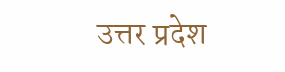उत्तर प्रदेश